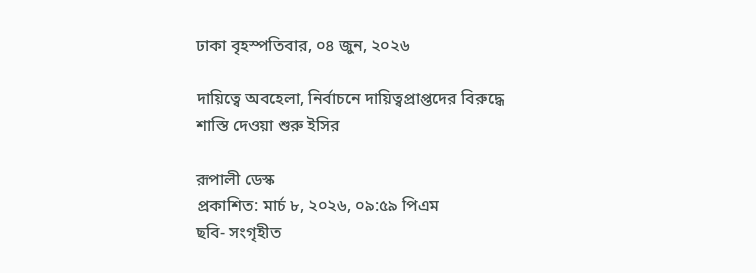ঢাকা বৃহস্পতিবার, ০৪ জুন, ২০২৬

দায়িত্বে অবহেলা, নির্বাচনে দায়িত্বপ্রাপ্তদের বিরুদ্ধে শাস্তি দেওয়া শুরু ইসির

রূপালী ডেস্ক
প্রকাশিত: মার্চ ৮, ২০২৬, ০৯:৫৯ পিএম
ছবি- সংগৃহীত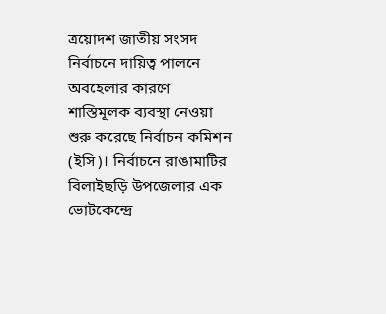ত্রয়োদশ জাতীয় সংসদ নির্বাচনে দায়িত্ব পালনে অবহেলার কারণে শাস্তিমূলক ব্যবস্থা নেওয়া শুরু করেছে নির্বাচন কমিশন (ইসি)। নির্বাচনে রাঙামাটির বিলাইছড়ি উপজেলার এক ভোটকেন্দ্রে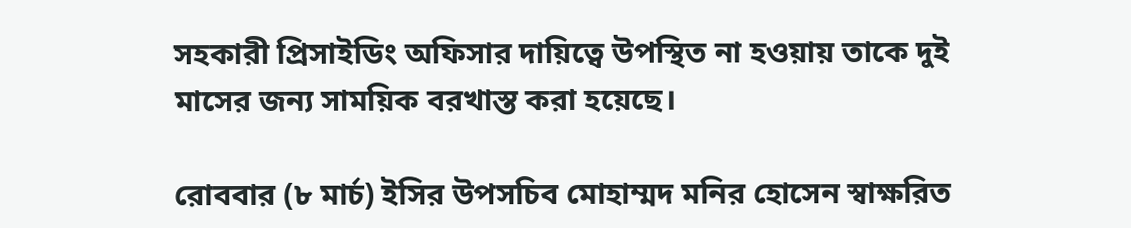সহকারী প্রিসাইডিং অফিসার দায়িত্বে উপস্থিত না হওয়ায় তাকে দুই মাসের জন্য সাময়িক বরখাস্ত করা হয়েছে।

রোববার (৮ মার্চ) ইসির উপসচিব মোহাম্মদ মনির হোসেন স্বাক্ষরিত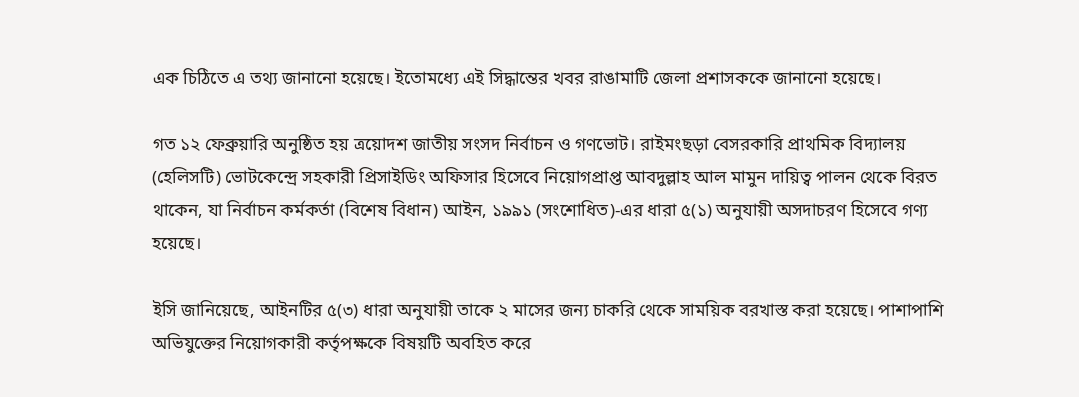এক চিঠিতে এ তথ্য জানানো হয়েছে। ইতোমধ্যে এই সিদ্ধান্তের খবর রাঙামাটি জেলা প্রশাসককে জানানো হয়েছে।

গত ১২ ফেব্রুয়ারি অনুষ্ঠিত হয় ত্রয়োদশ জাতীয় সংসদ নির্বাচন ও গণভোট। রাইমংছড়া বেসরকারি প্রাথমিক বিদ্যালয় (হেলিসটি) ভোটকেন্দ্রে সহকারী প্রিসাইডিং অফিসার হিসেবে নিয়োগপ্রাপ্ত আবদুল্লাহ আল মামুন দায়িত্ব পালন থেকে বিরত থাকেন, যা নির্বাচন কর্মকর্তা (বিশেষ বিধান) আইন, ১৯৯১ (সংশোধিত)-এর ধারা ৫(১) অনুযায়ী অসদাচরণ হিসেবে গণ্য হয়েছে।

ইসি জানিয়েছে, আইনটির ৫(৩) ধারা অনুযায়ী তাকে ২ মাসের জন্য চাকরি থেকে সাময়িক বরখাস্ত করা হয়েছে। পাশাপাশি অভিযুক্তের নিয়োগকারী কর্তৃপক্ষকে বিষয়টি অবহিত করে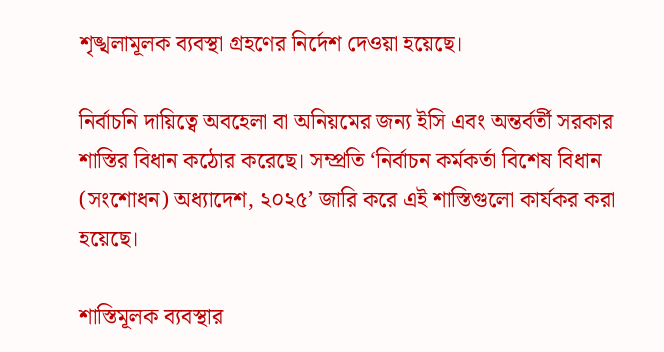শৃঙ্খলামূলক ব্যবস্থা গ্রহণের নির্দেশ দেওয়া হয়েছে।

নির্বাচনি দায়িত্বে অবহেলা বা অনিয়মের জন্য ইসি এবং অন্তর্বর্তী সরকার শাস্তির বিধান কঠোর করেছে। সম্প্রতি ‘নির্বাচন কর্মকর্তা বিশেষ বিধান (সংশোধন) অধ্যাদেশ, ২০২৫’ জারি করে এই শাস্তিগুলো কার্যকর করা হয়েছে।

শাস্তিমূলক ব্যবস্থার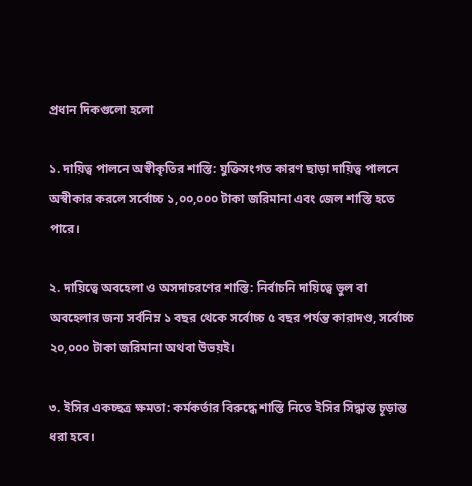প্রধান দিকগুলো হলো

১. দায়িত্ব পালনে অস্বীকৃতির শাস্তি: যুক্তিসংগত কারণ ছাড়া দায়িত্ব পালনে অস্বীকার করলে সর্বোচ্চ ১,০০,০০০ টাকা জরিমানা এবং জেল শাস্তি হতে পারে।

২. দায়িত্বে অবহেলা ও অসদাচরণের শাস্তি: নির্বাচনি দায়িত্বে ভুল বা অবহেলার জন্য সর্বনিম্ন ১ বছর থেকে সর্বোচ্চ ৫ বছর পর্যন্ত কারাদণ্ড, সর্বোচ্চ ২০,০০০ টাকা জরিমানা অথবা উভয়ই।

৩. ইসির একচ্ছত্র ক্ষমতা: কর্মকর্তার বিরুদ্ধে শাস্তি নিতে ইসির সিদ্ধান্ত চূড়ান্ত ধরা হবে।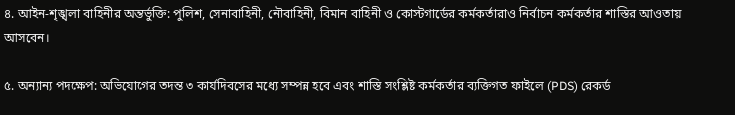৪. আইন-শৃঙ্খলা বাহিনীর অন্তর্ভুক্তি: পুলিশ, সেনাবাহিনী, নৌবাহিনী, বিমান বাহিনী ও কোস্টগার্ডের কর্মকর্তারাও নির্বাচন কর্মকর্তার শাস্তির আওতায় আসবেন।

৫. অন্যান্য পদক্ষেপ: অভিযোগের তদন্ত ৩ কার্যদিবসের মধ্যে সম্পন্ন হবে এবং শাস্তি সংশ্লিষ্ট কর্মকর্তার ব্যক্তিগত ফাইলে (PDS) রেকর্ড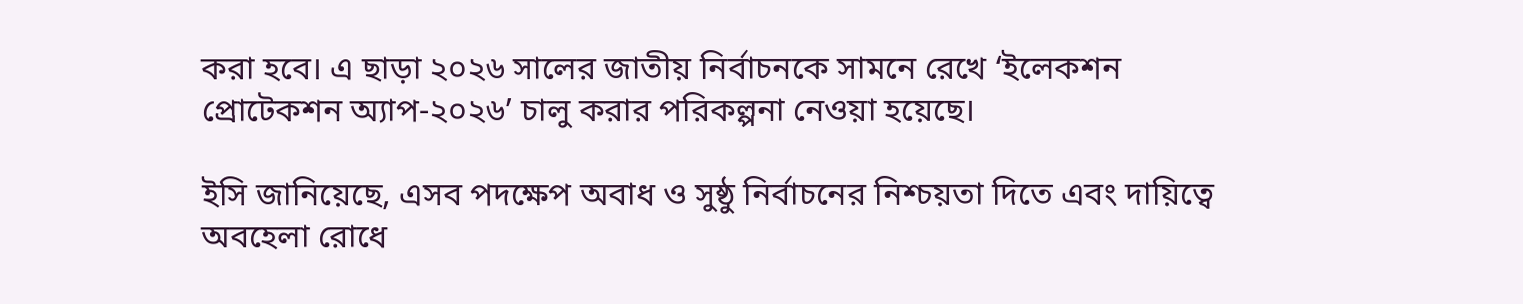করা হবে। এ ছাড়া ২০২৬ সালের জাতীয় নির্বাচনকে সামনে রেখে ‘ইলেকশন প্রোটেকশন অ্যাপ-২০২৬’ চালু করার পরিকল্পনা নেওয়া হয়েছে।

ইসি জানিয়েছে, এসব পদক্ষেপ অবাধ ও সুষ্ঠু নির্বাচনের নিশ্চয়তা দিতে এবং দায়িত্বে অবহেলা রোধে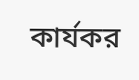কার্যকর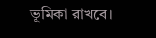ভূমিকা রাখবে।